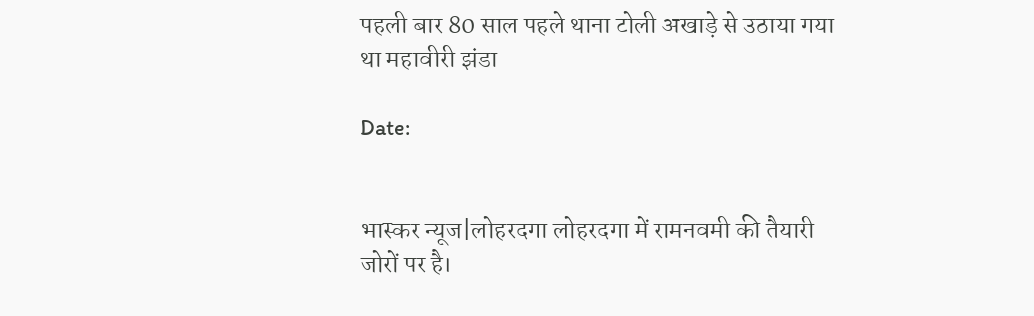पहली बार 80 साल पहले थाना टोली अखाड़े से उठाया गया था महावीरी झंडा

Date:


भास्कर न्यूज|लोहरदगा लोहरदगा में रामनवमी की तैयारी जोरों पर है।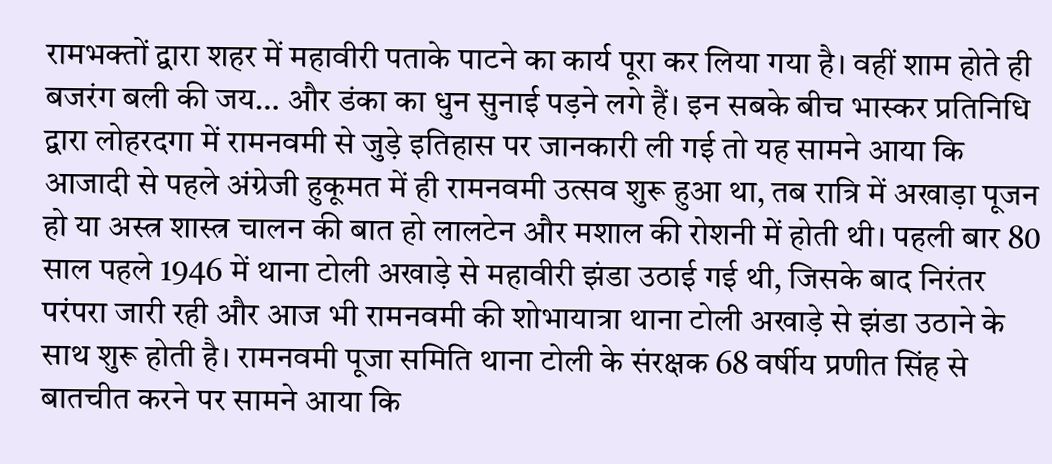रामभक्तों द्वारा शहर में महावीरी पताके पाटने का कार्य पूरा कर लिया गया है। वहीं शाम होते ही बजरंग बली की जय… और डंका का धुन सुनाई पड़ने लगे हैं। इन सबके बीच भास्कर प्रतिनिधि द्वारा लोहरदगा में रामनवमी से जुड़े इतिहास पर जानकारी ली गई तो यह सामने आया कि आजादी से पहले अंग्रेजी हुकूमत में ही रामनवमी उत्सव शुरू हुआ था, तब रात्रि में अखाड़ा पूजन हो या अस्त्र शास्त्र चालन की बात हो लालटेन और मशाल की रोशनी में होती थी। पहली बार 80 साल पहले 1946 में थाना टोली अखाड़े से महावीरी झंडा उठाई गई थी, जिसके बाद निरंतर परंपरा जारी रही और आज भी रामनवमी की शोभायात्रा थाना टोली अखाड़े से झंडा उठाने के साथ शुरू होती है। रामनवमी पूजा समिति थाना टोली के संरक्षक 68 वर्षीय प्रणीत सिंह से बातचीत करने पर सामने आया कि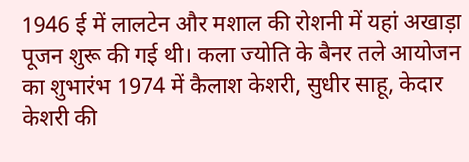1946 ई में लालटेन और मशाल की रोशनी में यहां अखाड़ा पूजन शुरू की गई थी। कला ज्योति के बैनर तले आयोजन का शुभारंभ 1974 में कैलाश केशरी, सुधीर साहू, केदार केशरी की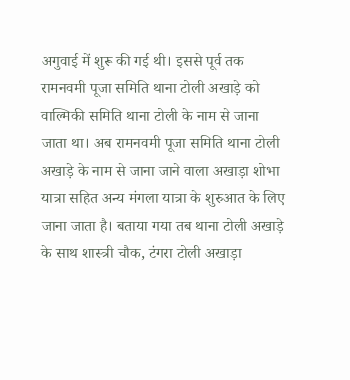अगुवाई में शुरू की गई थी। इससे पूर्व तक रामनवमी पूजा समिति थाना टोली अखाड़े को वाल्मिकी समिति थाना टोली के नाम से जाना जाता था। अब रामनवमी पूजा समिति थाना टोली अखाड़े के नाम से जाना जाने वाला अखाड़ा शोभा यात्रा सहित अन्य मंगला यात्रा के शुरुआत के लिए जाना जाता है। बताया गया तब थाना टोली अखाड़े के साथ शास्त्री चौक, टंगरा टोली अखाड़ा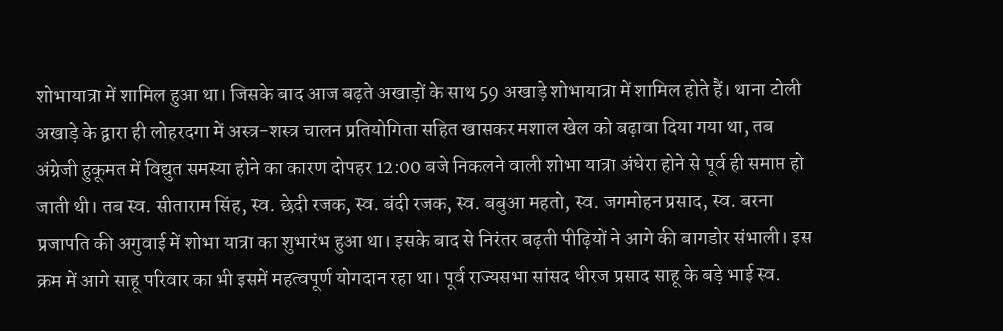शोभायात्रा में शामिल हुआ था। जिसके बाद आज बढ़ते अखाड़ों के साथ 59 अखाड़े शोभायात्रा में शामिल होते हैं। थाना टोली अखाड़े के द्वारा ही लोहरदगा में अस्त्र-शस्त्र चालन प्रतियोगिता सहित खासकर मशाल खेल को बढ़ावा दिया गया था, तब अंग्रेजी हुकूमत में विद्युत समस्या होने का कारण दोपहर 12:00 बजे निकलने वाली शोभा यात्रा अंधेरा होने से पूर्व ही समाप्त हो जाती थी। तब स्व. सीताराम सिंह, स्व. छेदी रजक, स्व. बंदी रजक, स्व. बबुआ महतो, स्व. जगमोहन प्रसाद, स्व. बरना प्रजापति की अगुवाई में शोभा यात्रा का शुभारंभ हुआ था। इसके बाद से निरंतर बढ़ती पीढ़ियों ने आगे की बागडोर संभाली। इस क्रम में आगे साहू परिवार का भी इसमें महत्वपूर्ण योगदान रहा था। पूर्व राज्यसभा सांसद धीरज प्रसाद साहू के बड़े भाई स्व.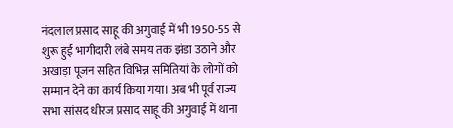नंदलाल प्रसाद साहू की अगुवाई में भी 1950-55 से शुरू हुई भागीदारी लंबे समय तक झंडा उठाने और अखाड़ा पूजन सहित विभिन्न समितियां के लोगों को सम्मान देने का कार्य किया गया। अब भी पूर्व राज्य सभा सांसद धीरज प्रसाद साहू की अगुवाई में थाना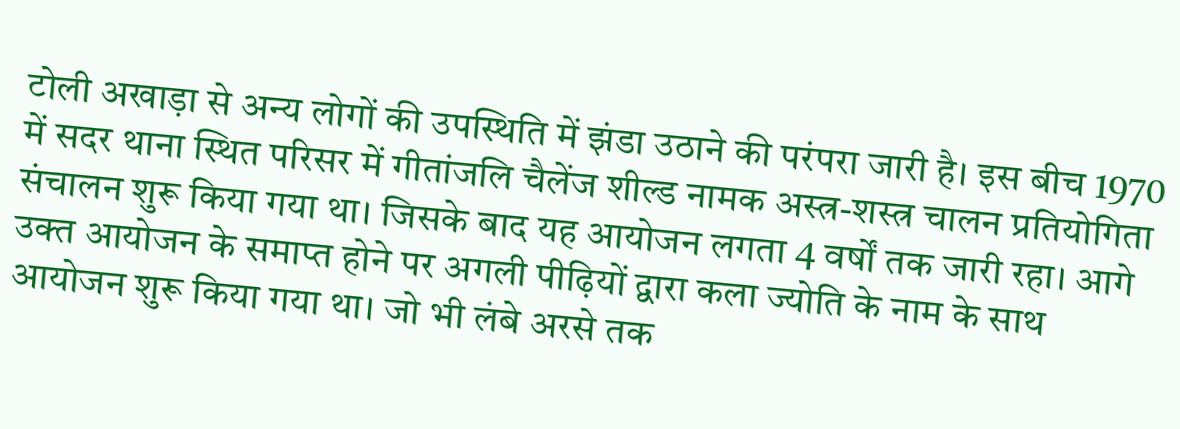टोली अखाड़ा से अन्य लोगों की उपस्थिति में झंडा उठाने की परंपरा जारी है। इस बीच 1970 में सदर थाना स्थित परिसर में गीतांजलि चैलेंज शील्ड नामक अस्त्र-शस्त्र चालन प्रतियोगिता संचालन शुरू किया गया था। जिसके बाद यह आयोजन लगता 4 वर्षों तक जारी रहा। आगे उक्त आयोजन के समाप्त होने पर अगली पीढ़ियों द्वारा कला ज्योति के नाम के साथ आयोजन शुरू किया गया था। जो भी लंबे अरसे तक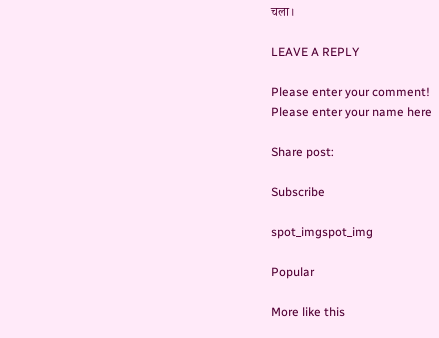चला।

LEAVE A REPLY

Please enter your comment!
Please enter your name here

Share post:

Subscribe

spot_imgspot_img

Popular

More like this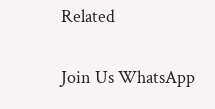Related

Join Us WhatsApp